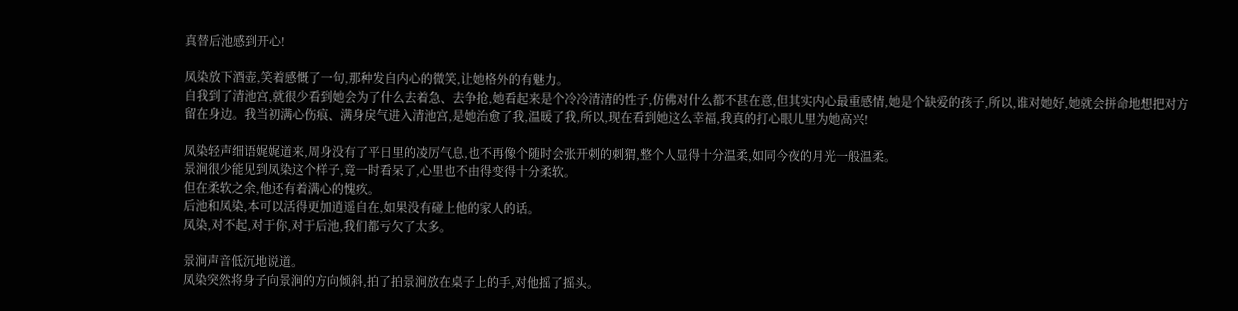真替后池感到开心!

凤染放下酒壶,笑着感慨了一句,那种发自内心的微笑,让她格外的有魅力。
自我到了清池宫,就很少看到她会为了什么去着急、去争抢,她看起来是个冷冷清清的性子,仿佛对什么都不甚在意,但其实内心最重感情,她是个缺爱的孩子,所以,谁对她好,她就会拼命地想把对方留在身边。我当初满心伤痕、满身戾气进入清池宫,是她治愈了我,温暖了我,所以,现在看到她这么幸福,我真的打心眼儿里为她高兴!

凤染轻声细语娓娓道来,周身没有了平日里的凌厉气息,也不再像个随时会张开刺的刺猬,整个人显得十分温柔,如同今夜的月光一般温柔。
景涧很少能见到凤染这个样子,竟一时看呆了,心里也不由得变得十分柔软。
但在柔软之余,他还有着满心的愧疚。
后池和凤染,本可以活得更加逍遥自在,如果没有碰上他的家人的话。
凤染,对不起,对于你,对于后池,我们都亏欠了太多。

景涧声音低沉地说道。
凤染突然将身子向景涧的方向倾斜,拍了拍景涧放在桌子上的手,对他摇了摇头。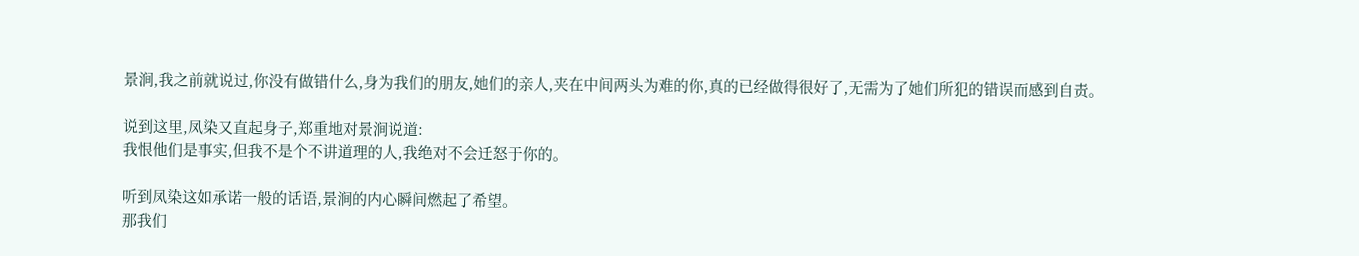景涧,我之前就说过,你没有做错什么,身为我们的朋友,她们的亲人,夹在中间两头为难的你,真的已经做得很好了,无需为了她们所犯的错误而感到自责。

说到这里,凤染又直起身子,郑重地对景涧说道:
我恨他们是事实,但我不是个不讲道理的人,我绝对不会迁怒于你的。

听到凤染这如承诺一般的话语,景涧的内心瞬间燃起了希望。
那我们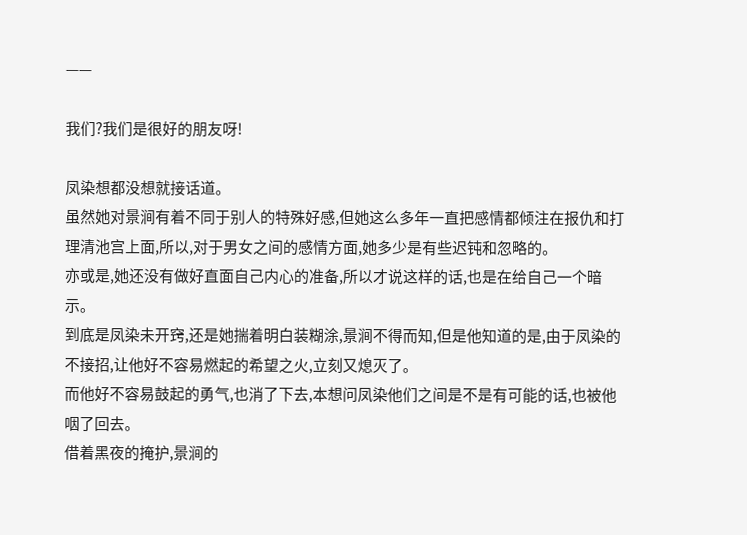——

我们?我们是很好的朋友呀!

凤染想都没想就接话道。
虽然她对景涧有着不同于别人的特殊好感,但她这么多年一直把感情都倾注在报仇和打理清池宫上面,所以,对于男女之间的感情方面,她多少是有些迟钝和忽略的。
亦或是,她还没有做好直面自己内心的准备,所以才说这样的话,也是在给自己一个暗示。
到底是凤染未开窍,还是她揣着明白装糊涂,景涧不得而知,但是他知道的是,由于凤染的不接招,让他好不容易燃起的希望之火,立刻又熄灭了。
而他好不容易鼓起的勇气,也消了下去,本想问凤染他们之间是不是有可能的话,也被他咽了回去。
借着黑夜的掩护,景涧的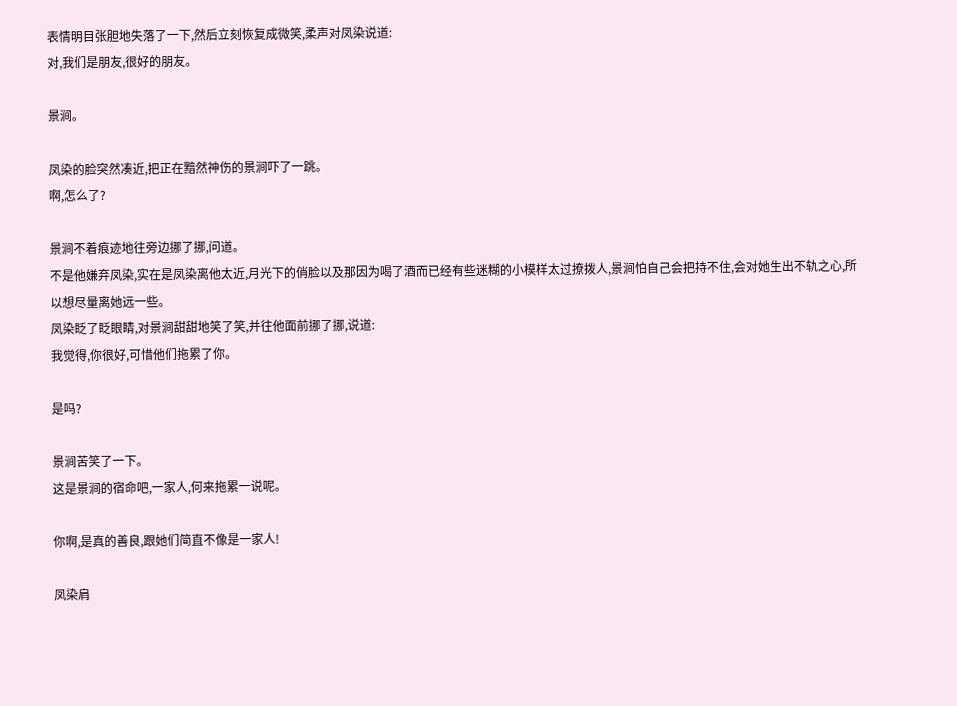表情明目张胆地失落了一下,然后立刻恢复成微笑,柔声对凤染说道:
对,我们是朋友,很好的朋友。

景涧。

凤染的脸突然凑近,把正在黯然神伤的景涧吓了一跳。
啊,怎么了?

景涧不着痕迹地往旁边挪了挪,问道。
不是他嫌弃凤染,实在是凤染离他太近,月光下的俏脸以及那因为喝了酒而已经有些迷糊的小模样太过撩拨人,景涧怕自己会把持不住,会对她生出不轨之心,所以想尽量离她远一些。
凤染眨了眨眼睛,对景涧甜甜地笑了笑,并往他面前挪了挪,说道:
我觉得,你很好,可惜他们拖累了你。

是吗?

景涧苦笑了一下。
这是景涧的宿命吧,一家人,何来拖累一说呢。

你啊,是真的善良,跟她们简直不像是一家人!

凤染肩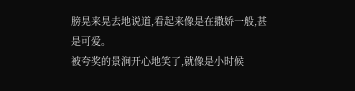膀晃来晃去地说道,看起来像是在撒娇一般,甚是可爱。
被夸奖的景涧开心地笑了,就像是小时候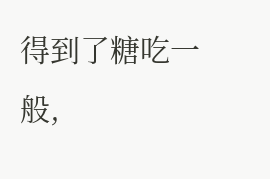得到了糖吃一般,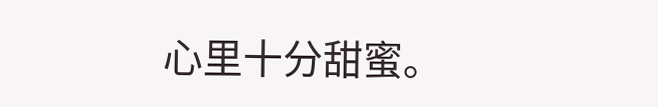心里十分甜蜜。